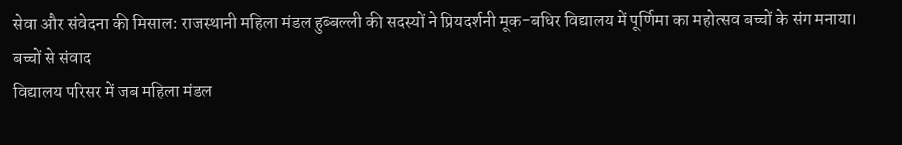सेवा और संवेदना की मिसाल: राजस्थानी महिला मंडल हुब्बल्ली की सदस्यों ने प्रियदर्शनी मूक-बधिर विद्यालय में पूर्णिमा का महोत्सव बच्चों के संग मनाया।
बच्चों से संवाद
विद्यालय परिसर में जब महिला मंडल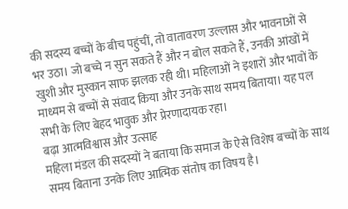की सदस्य बच्चों के बीच पहुंचीं, तो वातावरण उल्लास और भावनाओं से भर उठा। जो बच्चे न सुन सकते हैं और न बोल सकते हैं, उनकी आंखों में खुशी और मुस्कान साफ झलक रही थी। महिलाओं ने इशारों और भावों के माध्यम से बच्चों से संवाद किया और उनके साथ समय बिताया। यह पल सभी के लिए बेहद भावुक और प्रेरणादायक रहा।
बढ़ा आत्मविश्वास और उत्साह
महिला मंडल की सदस्यों ने बताया कि समाज के ऐसे विशेष बच्चों के साथ समय बिताना उनके लिए आत्मिक संतोष का विषय है।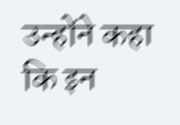उन्होंने कहा कि इन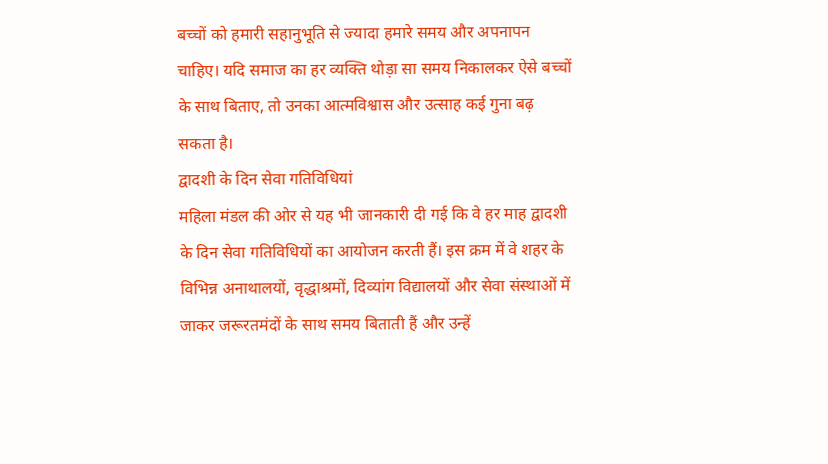बच्चों को हमारी सहानुभूति से ज्यादा हमारे समय और अपनापन चाहिए। यदि समाज का हर व्यक्ति थोड़ा सा समय निकालकर ऐसे बच्चों के साथ बिताए, तो उनका आत्मविश्वास और उत्साह कई गुना बढ़ सकता है।
द्वादशी के दिन सेवा गतिविधियां
महिला मंडल की ओर से यह भी जानकारी दी गई कि वे हर माह द्वादशी के दिन सेवा गतिविधियों का आयोजन करती हैं। इस क्रम में वे शहर के विभिन्न अनाथालयों, वृद्धाश्रमों, दिव्यांग विद्यालयों और सेवा संस्थाओं में जाकर जरूरतमंदों के साथ समय बिताती हैं और उन्हें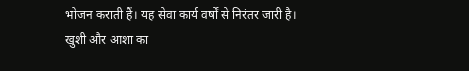भोजन कराती हैं। यह सेवा कार्य वर्षों से निरंतर जारी है।
खुशी और आशा का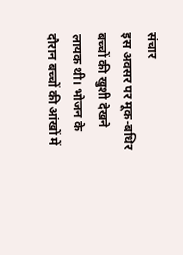संचार
इस अवसर पर मूक-बधिर बच्चों की खुशी देखने लायक थी। भोजन के दौरान बच्चों की आंखों में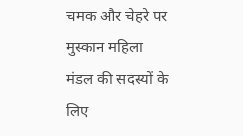चमक और चेहरे पर मुस्कान महिला मंडल की सदस्यों के लिए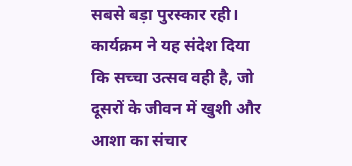सबसे बड़ा पुरस्कार रही। कार्यक्रम ने यह संदेश दिया कि सच्चा उत्सव वही है, जो दूसरों के जीवन में खुशी और आशा का संचार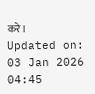करे।
Updated on:
03 Jan 2026 04:45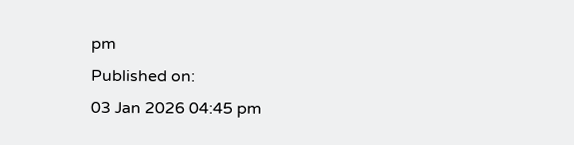pm
Published on:
03 Jan 2026 04:45 pm